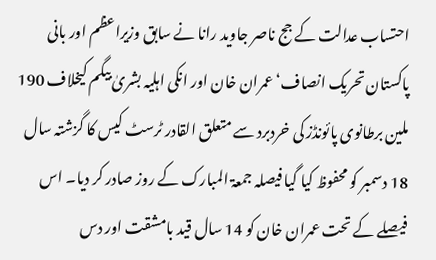احتساب عدالت کے جج ناصر جاوید رانا نے سابق وزیراعظم اور بانی پاکستان تحریک انصاف‘ عمران خان اور انکی اہلیہ بشریٰ بیگم کیخلاف 190 ملین برطانوی پائونڈز کی خردبرد سے متعلق القادر ٹرسٹ کیس کا گزشتہ سال 18 دسمبر کو محفوظ کیا گیا فیصلہ جمعۃ المبارک کے روز صادر کر دیا۔ اس فیصلے کے تحت عمران خان کو 14 سال قید بامشقت اور دس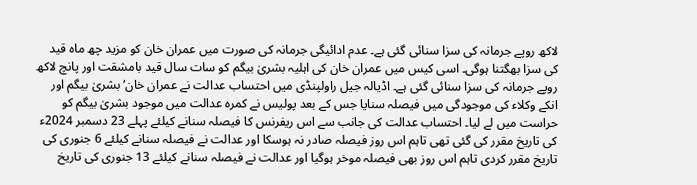لاکھ روپے جرمانہ کی سزا سنائی گئی ہے۔ عدم ادائیگی جرمانہ کی صورت میں عمران خان کو مزید چھ ماہ قید کی سزا بھگتنا ہوگی۔ اسی کیس میں عمران خان کی اہلیہ بشریٰ بیگم کو سات سال قید بامشقت اور پانچ لاکھ روپے جرمانہ کی سزا سنائی گئی ہے۔ اڈیالہ جیل راولپنڈی میں احتساب عدالت نے عمران خان‘ بشریٰ بیگم اور انکے وکلاء کی موجودگی میں فیصلہ سنایا جس کے بعد پولیس نے کمرہ عدالت میں موجود بشریٰ بیگم کو حراست میں لے لیا۔ احتساب عدالت کی جانب سے اس ریفرنس کا فیصلہ سنانے کیلئے پہلے 23 دسمبر 2024ء کی تاریخ مقرر کی گئی تھی تاہم اس روز فیصلہ صادر نہ ہوسکا اور عدالت نے فیصلہ سنانے کیلئے 6 جنوری کی تاریخ مقرر کردی تاہم اس روز بھی فیصلہ موخر ہوگیا اور عدالت نے فیصلہ سنانے کیلئے 13 جنوری کی تاریخ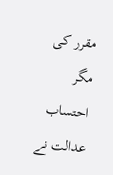مقرر کی مگر احتساب عدالت نے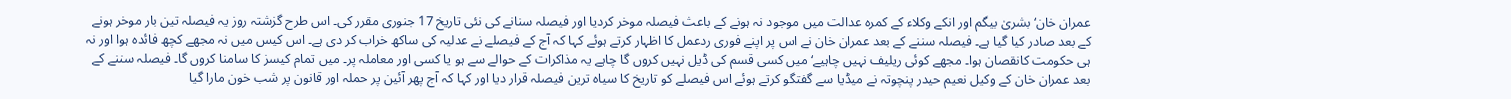عمران خان‘ بشریٰ بیگم اور انکے وکلاء کے کمرہ عدالت میں موجود نہ ہونے کے باعث فیصلہ موخر کردیا اور فیصلہ سنانے کی نئی تاریخ 17 جنوری مقرر کی۔ اس طرح گزشتہ روز یہ فیصلہ تین بار موخر ہونے کے بعد صادر کیا گیا ہے۔ فیصلہ سننے کے بعد عمران خان نے اس پر اپنے فوری ردعمل کا اظہار کرتے ہوئے کہا کہ آج کے فیصلے نے عدلیہ کی ساکھ خراب کر دی ہے۔ اس کیس میں نہ مجھے کچھ فائدہ ہوا اور نہ ہی حکومت کانقصان ہوا۔ مجھے کوئی ریلیف نہیں چاہیے‘ میں کسی قسم کی ڈیل نہیں کروں گا چاہے یہ مذاکرات کے حوالے سے ہو یا کسی اور معاملہ پر۔ میں تمام کیسز کا سامنا کروں گا۔ فیصلہ سننے کے بعد عمران خان کے وکیل نعیم حیدر پنچوتہ نے میڈیا سے گفتگو کرتے ہوئے اس فیصلے کو تاریخ کا سیاہ ترین فیصلہ قرار دیا اور کہا کہ آج پھر آئین پر حملہ اور قانون پر شب خون مارا گیا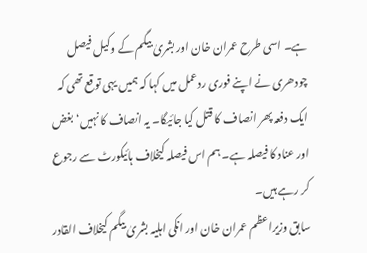ہے۔ اسی طرح عمران خان اور بشریٰ بیگم کے وکیل فیصل چودھری نے اپنے فوری ردعمل میں کہا کہ ہمیں یہی توقع تھی کہ ایک دفعہ پھر انصاف کا قتل کیا جائیگا۔ یہ انصاف کا نہیں‘ بغض اور عناد کا فیصلہ ہے۔ ہم اس فیصلہ کیخلاف ہائیکورٹ سے رجوع کر رہے ہیں۔
سابق وزیراعظم عمران خان اور انکی اہلیہ بشریٰ بیگم کیخلاف القادر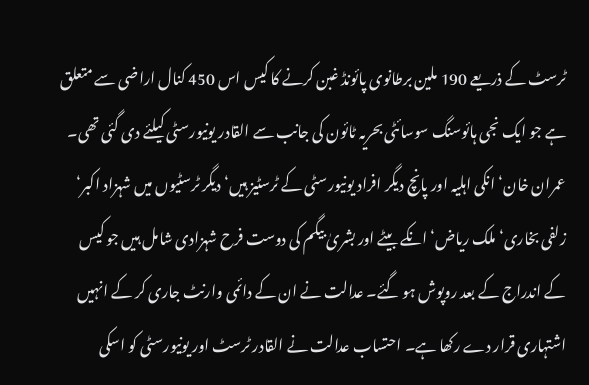ٹرسٹ کے ذریعے 190 ملین برطانوی پائونڈ غبن کرنے کا کیس اس 450 کنال اراضی سے متعلق ہے جو ایک نجی ہائوسنگ سوسائٹی بحریہ ٹائون کی جانب سے القادر یونیورسٹی کیلئے دی گئی تھی۔ عمران خان‘ انکی اہلیہ اور پانچ دیگر افراد یونیورسٹی کے ٹرسٹیز ہیں‘ دیگر ٹرسٹیوں میں شہزاد اکبر‘ زلفی بخاری‘ ملک ریاض‘ انکے بیٹے اور بشریٰ بیگم کی دوست فرح شہزادی شامل ہیں جو کیس کے اندراج کے بعد روپوش ہو گئے۔ عدالت نے ان کے دائمی وارنٹ جاری کر کے انہیں اشتہاری قرار دے رکھا ہے۔ احتساب عدالت نے القادر ٹرسٹ اور یونیورسٹی کو اسکی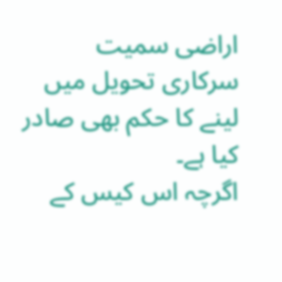اراضی سمیت سرکاری تحویل میں لینے کا حکم بھی صادر کیا ہے۔
اگرچہ اس کیس کے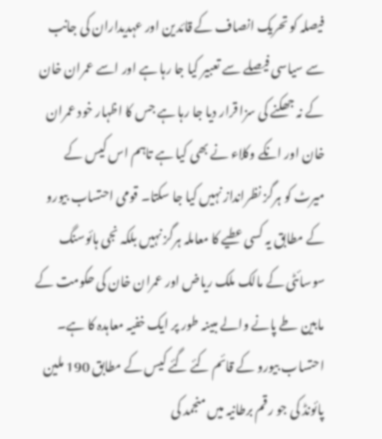فیصلہ کو تحریک انصاف کے قائدین اور عہدیداران کی جانب سے سیاسی فیصلے سے تعبیر کیا جا رہا ہے اور اسے عمران خان کے نہ جھکنے کی سزا قرار دیا جا رہا ہے جس کا اظہار خود عمران خان اور انکے وکلاء نے بھی کیا ہے تاہم اس کیس کے میرٹ کو ہرگز نظرانداز نہیں کیا جا سکتا۔ قومی احتساب بیورو کے مطابق یہ کسی عطیے کا معاملہ ہرگز نہیں بلکہ نجی ہائوسنگ سوسائٹی کے مالک ملک ریاض اور عمران خان کی حکومت کے مابین طے پانے والے مبینہ طور پر ایک خفیہ معاہدہ کا ہے۔ احتساب بیورو کے قائم کئے گئے کیس کے مطابق 190 ملین پائونڈ کی جو رقم برطانیہ میں منجمد کی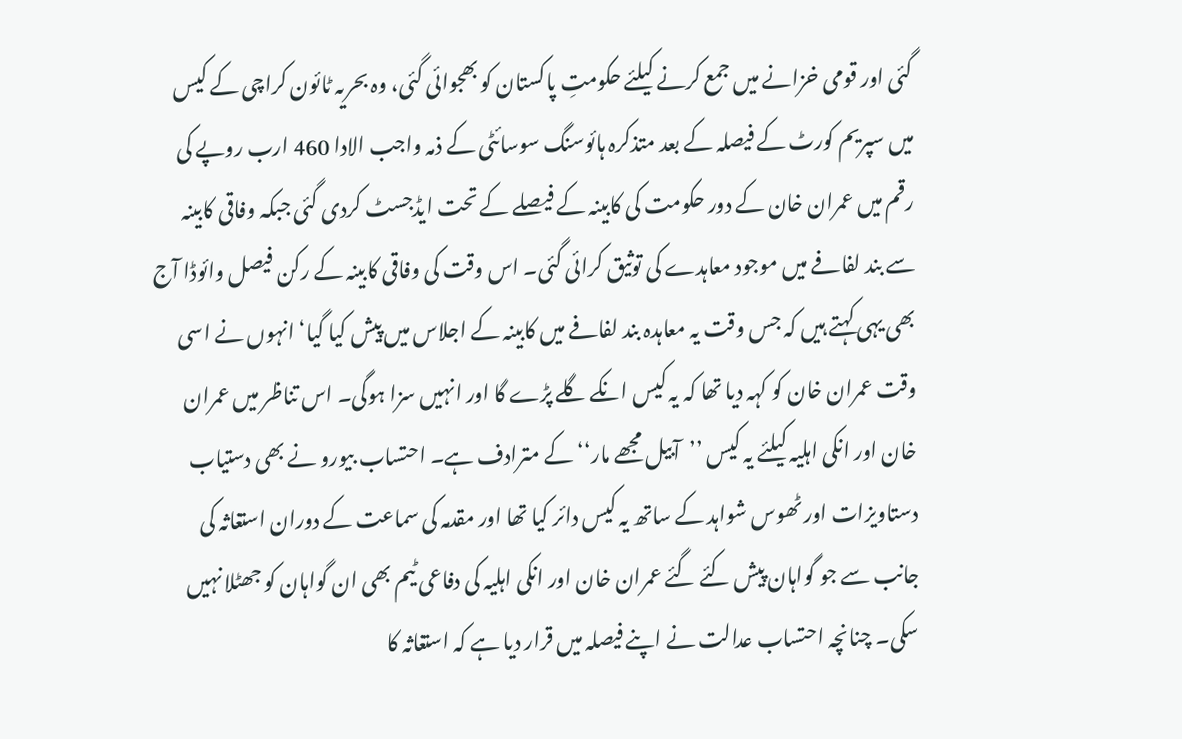گئی اور قومی خزانے میں جمع کرنے کیلئے حکومتِ پاکستان کو بھجوائی گئی، وہ بحریہ ٹائون کراچی کے کیس میں سپریم کورٹ کے فیصلہ کے بعد متذکرہ ہائوسنگ سوسائٹی کے ذمہ واجب الادا 460 ارب روپے کی رقم میں عمران خان کے دور حکومت کی کابینہ کے فیصلے کے تحت ایڈجسٹ کردی گئی جبکہ وفاقی کابینہ سے بند لفافے میں موجود معاہدے کی توثیق کرائی گئی۔ اس وقت کی وفاقی کابینہ کے رکن فیصل وائوڈا آج بھی یہی کہتے ہیں کہ جس وقت یہ معاہدہ بند لفافے میں کابینہ کے اجلاس میں پیش کیا گیا‘ انہوں نے اسی وقت عمران خان کو کہہ دیا تھا کہ یہ کیس انکے گلے پڑے گا اور انہیں سزا ہوگی۔ اس تناظر میں عمران خان اور انکی اہلیہ کیلئے یہ کیس ’’آبیل مجھے مار‘‘ کے مترادف ہے۔ احتساب بیورو نے بھی دستیاب دستاویزات اور ٹھوس شواہد کے ساتھ یہ کیس دائر کیا تھا اور مقدمہ کی سماعت کے دوران استغاثہ کی جانب سے جو گواہان پیش کئے گئے عمران خان اور انکی اہلیہ کی دفاعی ٹیم بھی ان گواہان کو جھٹلا نہیں سکی۔ چنانچہ احتساب عدالت نے اپنے فیصلہ میں قرار دیا ہے کہ استغاثہ کا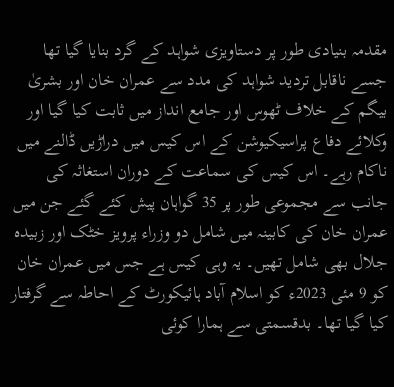مقدمہ بنیادی طور پر دستاویزی شواہد کے گرد بنایا گیا تھا جسے ناقابل تردید شواہد کی مدد سے عمران خان اور بشریٰ بیگم کے خلاف ٹھوس اور جامع انداز میں ثابت کیا گیا اور وکلائے دفاع پراسیکیوشن کے اس کیس میں دراڑیں ڈالنے میں ناکام رہے۔ اس کیس کی سماعت کے دوران استغاثہ کی جانب سے مجموعی طور پر 35 گواہان پیش کئے گئے جن میں عمران خان کی کابینہ میں شامل دو وزراء پرویز خٹک اور زبیدہ جلال بھی شامل تھیں۔ یہ وہی کیس ہے جس میں عمران خان کو 9 مئی 2023ء کو اسلام آباد ہائیکورٹ کے احاطہ سے گرفتار کیا گیا تھا۔ بدقسمتی سے ہمارا کوئی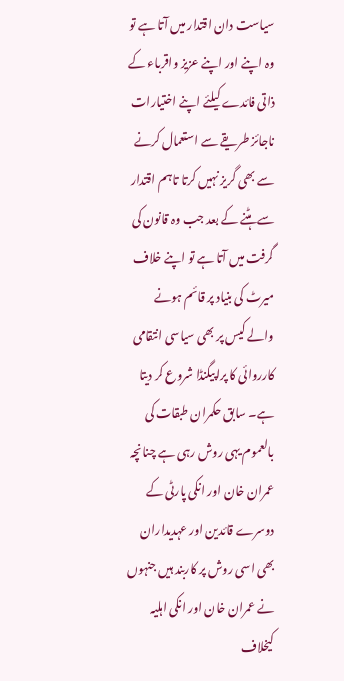سیاست دان اقتدار میں آتا ہے تو وہ اپنے اور اپنے عزیز واقرباء کے ذاتی فائدے کیلئے اپنے اختیارات ناجائز طریقے سے استعمال کرنے سے بھی گریز نہیں کرتا تاہم اقتدار سے ہٹنے کے بعد جب وہ قانون کی گرفت میں آتا ہے تو اپنے خلاف میرٹ کی بنیاد پر قائم ہونے والے کیس پر بھی سیاسی انتقامی کارروائی کا پراپیگنڈا شروع کر دیتا ہے۔ سابق حکمران طبقات کی بالعموم یہی روش رہی ہے چنانچہ عمران خان اور انکی پارٹی کے دوسرے قائدین اور عہدیداران بھی اسی روش پر کاربند ہیں جنہوں نے عمران خان اور انکی اہلیہ کیخلاف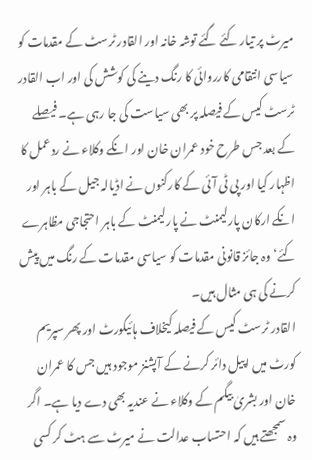میرٹ پر تیار کئے گئے توشہ خانہ اور القادر ٹرسٹ کے مقدمات کو سیاسی انتقامی کارروائی کا رنگ دینے کی کوشش کی اور اب القادر ٹرسٹ کیس کے فیصلہ پر بھی سیاست کی جا رہی ہے۔ فیصلے کے بعد جس طرح خود عمران خان اور انکے وکلاء نے ردعمل کا اظہار کیا اور پی ٹی آئی کے کارکنوں نے اڈیالہ جیل کے باہر اور انکے ارکان پارلیمنٹ نے پارلیمنٹ کے باہر احتجاجی مظاہرے کئے‘ وہ جائز قانونی مقدمات کو سیاسی مقدمات کے رنگ میں پیش کرنے کی ہی مثال ہیں۔
القادر ٹرسٹ کیس کے فیصلہ کیخلاف ہائیکورٹ اور پھر سپریم کورٹ میں اپیل دائر کرنے کے آپشنز موجود ہیں جس کا عمران خان اور بشریٰ بیگم کے وکلاء نے عندیہ بھی دے دیا ہے۔ اگر وہ سمجھتے ہیں کہ احتساب عدالت نے میرٹ سے ہٹ کر کسی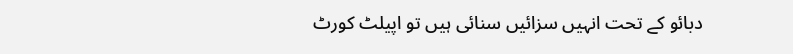دبائو کے تحت انہیں سزائیں سنائی ہیں تو اپیلٹ کورٹ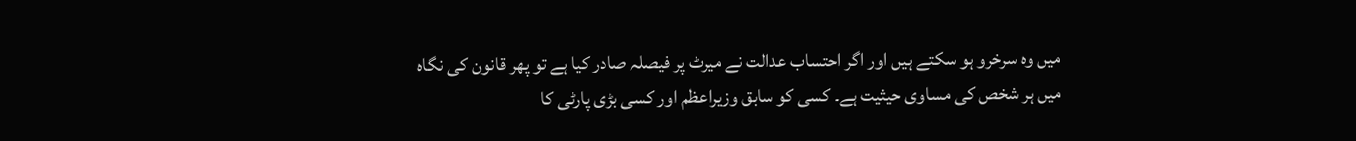میں وہ سرخرو ہو سکتے ہیں اور اگر احتساب عدالت نے میرٹ پر فیصلہ صادر کیا ہے تو پھر قانون کی نگاہ میں ہر شخص کی مساوی حیثیت ہے۔ کسی کو سابق وزیراعظم اور کسی بڑی پارٹی کا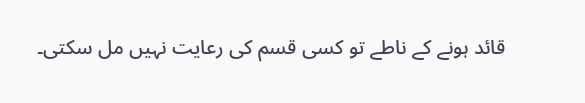قائد ہونے کے ناطے تو کسی قسم کی رعایت نہیں مل سکتی۔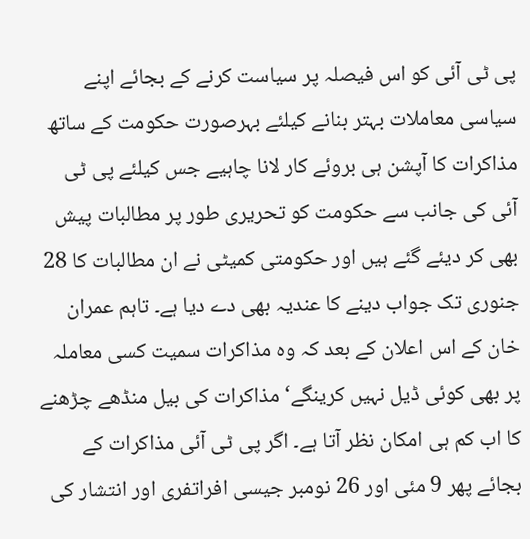پی ٹی آئی کو اس فیصلہ پر سیاست کرنے کے بجائے اپنے سیاسی معاملات بہتر بنانے کیلئے بہرصورت حکومت کے ساتھ مذاکرات کا آپشن ہی بروئے کار لانا چاہیے جس کیلئے پی ٹی آئی کی جانب سے حکومت کو تحریری طور پر مطالبات پیش بھی کر دیئے گئے ہیں اور حکومتی کمیٹی نے ان مطالبات کا 28 جنوری تک جواب دینے کا عندیہ بھی دے دیا ہے۔ تاہم عمران خان کے اس اعلان کے بعد کہ وہ مذاکرات سمیت کسی معاملہ پر بھی کوئی ڈیل نہیں کرینگے‘ مذاکرات کی بیل منڈھے چڑھنے کا اب کم ہی امکان نظر آتا ہے۔ اگر پی ٹی آئی مذاکرات کے بجائے پھر 9 مئی اور 26 نومبر جیسی افراتفری اور انتشار کی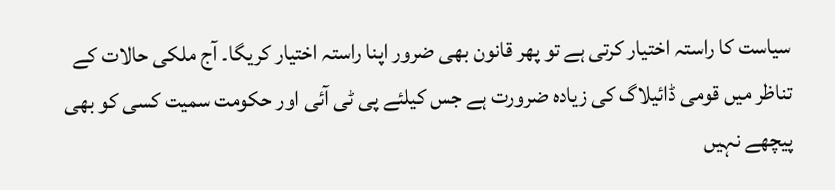سیاست کا راستہ اختیار کرتی ہے تو پھر قانون بھی ضرور اپنا راستہ اختیار کریگا۔ آج ملکی حالات کے تناظر میں قومی ڈائیلاگ کی زیادہ ضرورت ہے جس کیلئے پی ٹی آئی اور حکومت سمیت کسی کو بھی پیچھے نہیں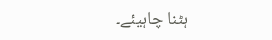ہٹنا چاہیئے۔